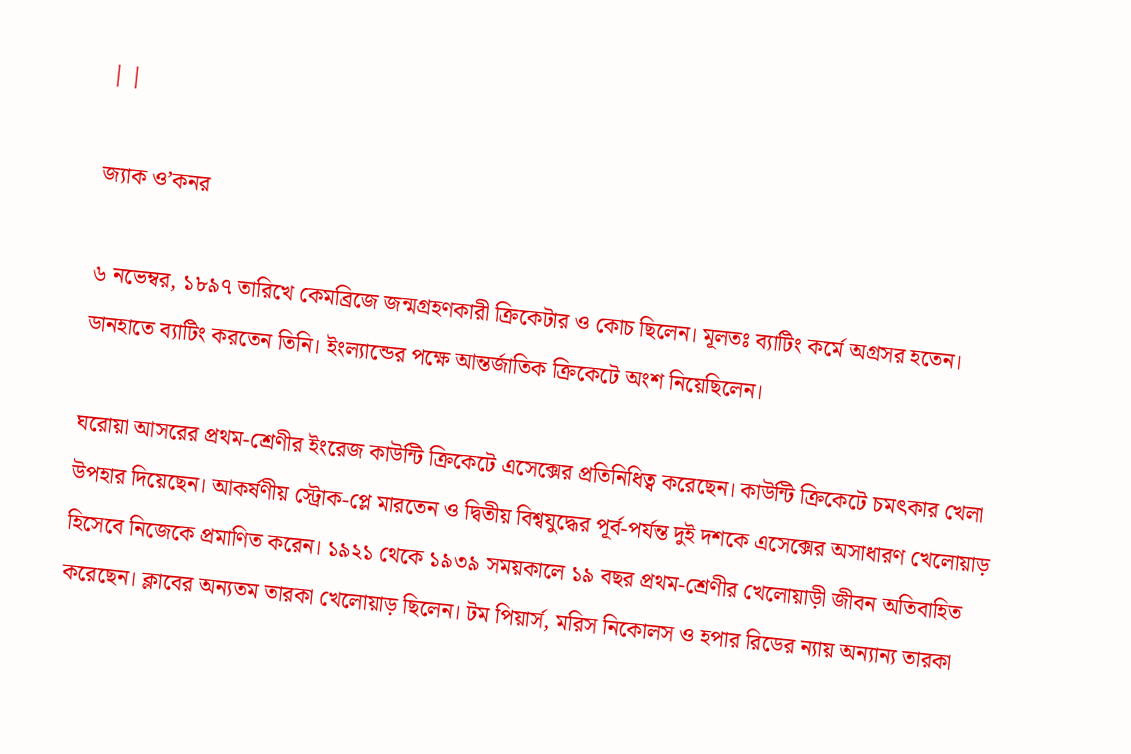| |

জ্যাক ও’কনর

৬ নভেম্বর, ১৮৯৭ তারিখে কেমব্রিজে জন্মগ্রহণকারী ক্রিকেটার ও কোচ ছিলেন। মূলতঃ ব্যাটিং কর্মে অগ্রসর হতেন। ডানহাতে ব্যাটিং করতেন তিনি। ইংল্যান্ডের পক্ষে আন্তর্জাতিক ক্রিকেটে অংশ নিয়েছিলেন।

ঘরোয়া আসরের প্রথম-শ্রেণীর ইংরেজ কাউন্টি ক্রিকেটে এসেক্সের প্রতিনিধিত্ব করেছেন। কাউন্টি ক্রিকেটে চমৎকার খেলা উপহার দিয়েছেন। আকর্ষণীয় স্ট্রোক-প্লে মারতেন ও দ্বিতীয় বিশ্বযুদ্ধের পূর্ব-পর্যন্ত দুই দশকে এসেক্সের অসাধারণ খেলোয়াড় হিসেবে নিজেকে প্রমাণিত করেন। ১৯২১ থেকে ১৯৩৯ সময়কালে ১৯ বছর প্রথম-শ্রেণীর খেলোয়াড়ী জীবন অতিবাহিত করেছেন। ক্লাবের অন্যতম তারকা খেলোয়াড় ছিলেন। টম পিয়ার্স, মরিস নিকোলস ও হপার রিডের ন্যায় অন্যান্য তারকা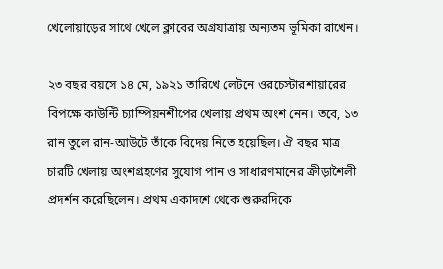খেলোয়াড়ের সাথে খেলে ক্লাবের অগ্রযাত্রায় অন্যতম ভূমিকা রাখেন।

২৩ বছর বয়সে ১৪ মে, ১৯২১ তারিখে লেটনে ওরচেস্টারশায়ারের বিপক্ষে কাউন্টি চ্যাম্পিয়নশীপের খেলায় প্রথম অংশ নেন। তবে, ১৩ রান তুলে রান-আউটে তাঁকে বিদেয় নিতে হয়েছিল। ঐ বছর মাত্র চারটি খেলায় অংশগ্রহণের সুযোগ পান ও সাধারণমানের ক্রীড়াশৈলী প্রদর্শন করেছিলেন। প্রথম একাদশে থেকে শুরুরদিকে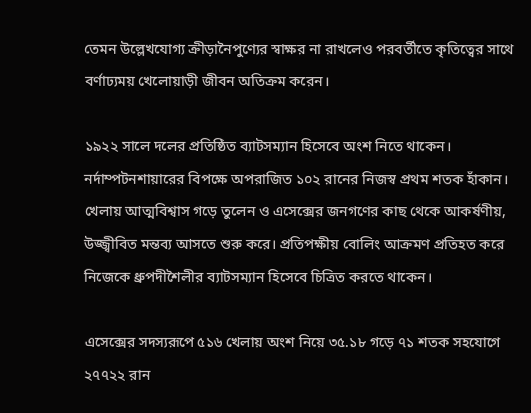তেমন উল্লেখযোগ্য ক্রীড়ানৈপুণ্যের স্বাক্ষর না রাখলেও পরবর্তীতে কৃতিত্বের সাথে বর্ণাঢ্যময় খেলোয়াড়ী জীবন অতিক্রম করেন।

১৯২২ সালে দলের প্রতিষ্ঠিত ব্যাটসম্যান হিসেবে অংশ নিতে থাকেন। নর্দাম্পটনশায়ারের বিপক্ষে অপরাজিত ১০২ রানের নিজস্ব প্রথম শতক হাঁকান। খেলায় আত্মবিশ্বাস গড়ে তুলেন ও এসেক্সের জনগণের কাছ থেকে আকর্ষণীয়, উজ্জ্বীবিত মন্তব্য আসতে শুরু করে। প্রতিপক্ষীয় বোলিং আক্রমণ প্রতিহত করে নিজেকে ধ্রুপদীশৈলীর ব্যাটসম্যান হিসেবে চিত্রিত করতে থাকেন।

এসেক্সের সদস্যরূপে ৫১৬ খেলায় অংশ নিয়ে ৩৫.১৮ গড়ে ৭১ শতক সহযোগে ২৭৭২২ রান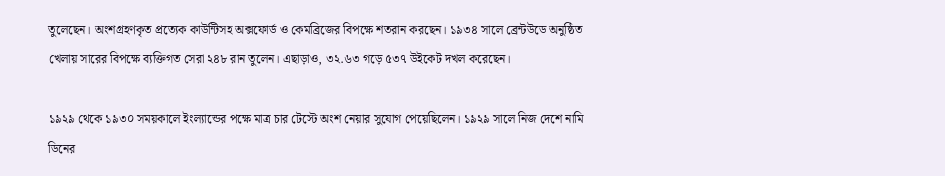তুলেছেন। অংশগ্রহণকৃত প্রত্যেক কাউন্টিসহ অক্সফোর্ড ও কেমব্রিজের বিপক্ষে শতরান করছেন। ১৯৩৪ সালে ব্রেন্টউডে অনুষ্ঠিত খেলায় সারের বিপক্ষে ব্যক্তিগত সেরা ২৪৮ রান তুলেন। এছাড়াও, ৩২.৬৩ গড়ে ৫৩৭ উইকেট দখল করেছেন।

১৯২৯ থেকে ১৯৩০ সময়কালে ইংল্যান্ডের পক্ষে মাত্র চার টেস্টে অংশ নেয়ার সুযোগ পেয়েছিলেন। ১৯২৯ সালে নিজ দেশে নামি ডিনের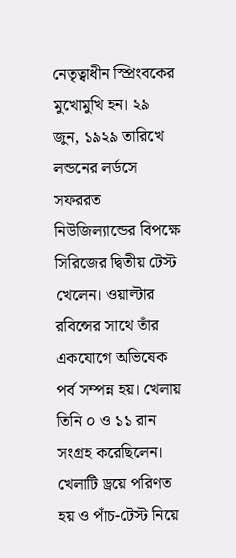নেতৃত্বাধীন স্প্রিংবকের মুখোমুখি হন। ২৯ জুন, ১৯২৯ তারিখে লন্ডনের লর্ডসে সফররত নিউজিল্যান্ডের বিপক্ষে সিরিজের দ্বিতীয় টেস্ট খেলেন। ওয়াল্টার রবিন্সের সাথে তাঁর একযোগে অভিষেক পর্ব সম্পন্ন হয়। খেলায় তিনি ০ ও ১১ রান সংগ্রহ করেছিলেন। খেলাটি ড্রয়ে পরিণত হয় ও পাঁচ-টেস্ট নিয়ে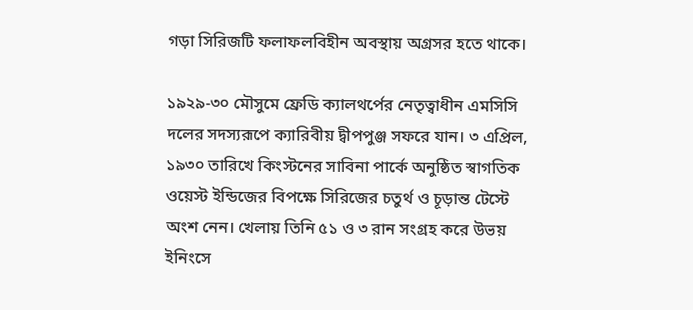গড়া সিরিজটি ফলাফলবিহীন অবস্থায় অগ্রসর হতে থাকে।

১৯২৯-৩০ মৌসুমে ফ্রেডি ক্যালথর্পের নেতৃত্বাধীন এমসিসি দলের সদস্যরূপে ক্যারিবীয় দ্বীপপুঞ্জ সফরে যান। ৩ এপ্রিল, ১৯৩০ তারিখে কিংস্টনের সাবিনা পার্কে অনুষ্ঠিত স্বাগতিক ওয়েস্ট ইন্ডিজের বিপক্ষে সিরিজের চতুর্থ ও চূড়ান্ত টেস্টে অংশ নেন। খেলায় তিনি ৫১ ও ৩ রান সংগ্রহ করে উভয় ইনিংসে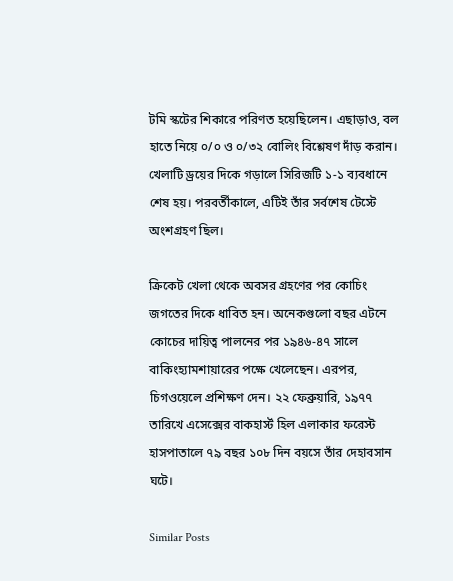টমি স্কটের শিকারে পরিণত হয়েছিলেন। এছাড়াও, বল হাতে নিয়ে ০/০ ও ০/৩২ বোলিং বিশ্লেষণ দাঁড় করান। খেলাটি ড্রয়ের দিকে গড়ালে সিরিজটি ১-১ ব্যবধানে শেষ হয়। পরবর্তীকালে, এটিই তাঁর সর্বশেষ টেস্টে অংশগ্রহণ ছিল।

ক্রিকেট খেলা থেকে অবসর গ্রহণের পর কোচিং জগতের দিকে ধাবিত হন। অনেকগুলো বছর এটনে কোচের দায়িত্ব পালনের পর ১৯৪৬-৪৭ সালে বাকিংহ্যামশায়ারের পক্ষে খেলেছেন। এরপর, চিগওয়েলে প্রশিক্ষণ দেন। ২২ ফেব্রুয়ারি, ১৯৭৭ তারিখে এসেক্সের বাকহার্স্ট হিল এলাকার ফরেস্ট হাসপাতালে ৭৯ বছর ১০৮ দিন বয়সে তাঁর দেহাবসান ঘটে।

Similar Posts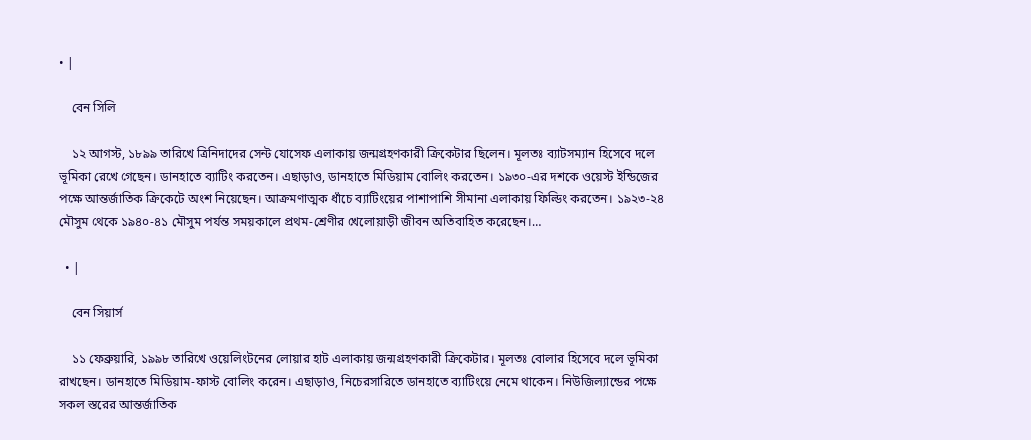• |

    বেন সিলি

    ১২ আগস্ট, ১৮৯৯ তারিখে ত্রিনিদাদের সেন্ট যোসেফ এলাকায় জন্মগ্রহণকারী ক্রিকেটার ছিলেন। মূলতঃ ব্যাটসম্যান হিসেবে দলে ভূমিকা রেখে গেছেন। ডানহাতে ব্যাটিং করতেন। এছাড়াও, ডানহাতে মিডিয়াম বোলিং করতেন। ১৯৩০-এর দশকে ওয়েস্ট ইন্ডিজের পক্ষে আন্তর্জাতিক ক্রিকেটে অংশ নিয়েছেন। আক্রমণাত্মক ধাঁচে ব্যাটিংয়ের পাশাপাশি সীমানা এলাকায় ফিল্ডিং করতেন। ১৯২৩-২৪ মৌসুম থেকে ১৯৪০-৪১ মৌসুম পর্যন্ত সময়কালে প্রথম-শ্রেণীর খেলোয়াড়ী জীবন অতিবাহিত করেছেন।…

  • |

    বেন সিয়ার্স

    ১১ ফেব্রুয়ারি, ১৯৯৮ তারিখে ওয়েলিংটনের লোয়ার হাট এলাকায় জন্মগ্রহণকারী ক্রিকেটার। মূলতঃ বোলার হিসেবে দলে ভূমিকা রাখছেন। ডানহাতে মিডিয়াম-ফাস্ট বোলিং করেন। এছাড়াও, নিচেরসারিতে ডানহাতে ব্যাটিংয়ে নেমে থাকেন। নিউজিল্যান্ডের পক্ষে সকল স্তরের আন্তর্জাতিক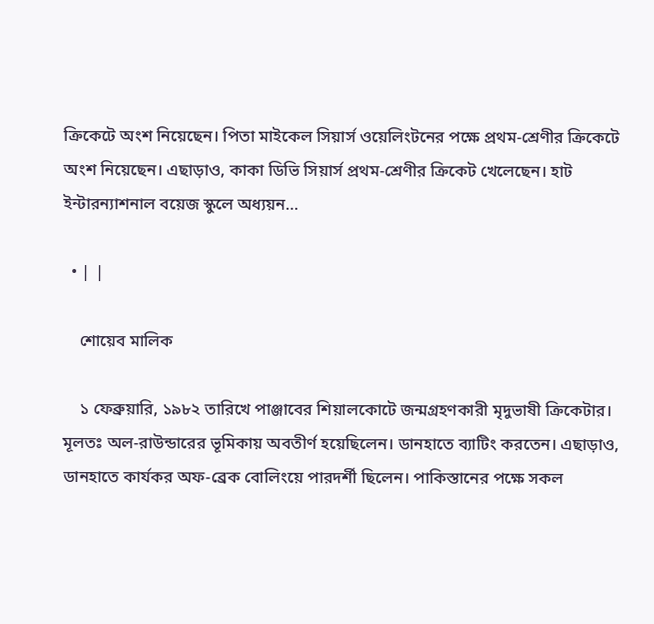ক্রিকেটে অংশ নিয়েছেন। পিতা মাইকেল সিয়ার্স ওয়েলিংটনের পক্ষে প্রথম-শ্রেণীর ক্রিকেটে অংশ নিয়েছেন। এছাড়াও, কাকা ডিভি সিয়ার্স প্রথম-শ্রেণীর ক্রিকেট খেলেছেন। হাট ইন্টারন্যাশনাল বয়েজ স্কুলে অধ্যয়ন…

  • | |

    শোয়েব মালিক

    ১ ফেব্রুয়ারি, ১৯৮২ তারিখে পাঞ্জাবের শিয়ালকোটে জন্মগ্রহণকারী মৃদুভাষী ক্রিকেটার। মূলতঃ অল-রাউন্ডারের ভূমিকায় অবতীর্ণ হয়েছিলেন। ডানহাতে ব্যাটিং করতেন। এছাড়াও, ডানহাতে কার্যকর অফ-ব্রেক বোলিংয়ে পারদর্শী ছিলেন। পাকিস্তানের পক্ষে সকল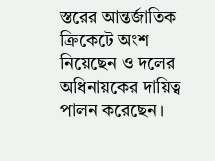স্তরের আন্তর্জাতিক ক্রিকেটে অংশ নিয়েছেন ও দলের অধিনায়কের দায়িত্ব পালন করেছেন।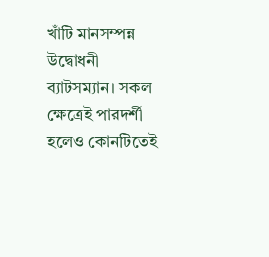খাঁটি মানসম্পন্ন উদ্বোধনী ব্যাটসম্যান। সকল ক্ষেত্রেই পারদর্শী হলেও কোনটিতেই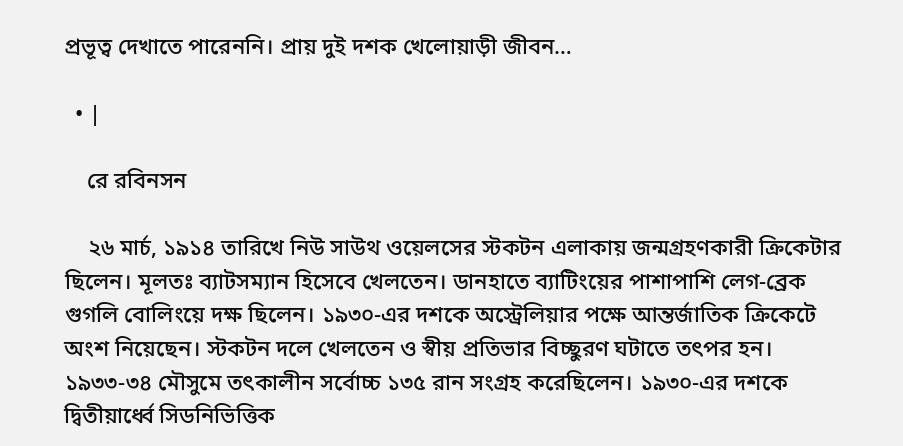প্রভূত্ব দেখাতে পারেননি। প্রায় দুই দশক খেলোয়াড়ী জীবন…

  • |

    রে রবিনসন

    ২৬ মার্চ, ১৯১৪ তারিখে নিউ সাউথ ওয়েলসের স্টকটন এলাকায় জন্মগ্রহণকারী ক্রিকেটার ছিলেন। মূলতঃ ব্যাটসম্যান হিসেবে খেলতেন। ডানহাতে ব্যাটিংয়ের পাশাপাশি লেগ-ব্রেক গুগলি বোলিংয়ে দক্ষ ছিলেন। ১৯৩০-এর দশকে অস্ট্রেলিয়ার পক্ষে আন্তর্জাতিক ক্রিকেটে অংশ নিয়েছেন। স্টকটন দলে খেলতেন ও স্বীয় প্রতিভার বিচ্ছুরণ ঘটাতে তৎপর হন। ১৯৩৩-৩৪ মৌসুমে তৎকালীন সর্বোচ্চ ১৩৫ রান সংগ্রহ করেছিলেন। ১৯৩০-এর দশকে দ্বিতীয়ার্ধ্বে সিডনিভিত্তিক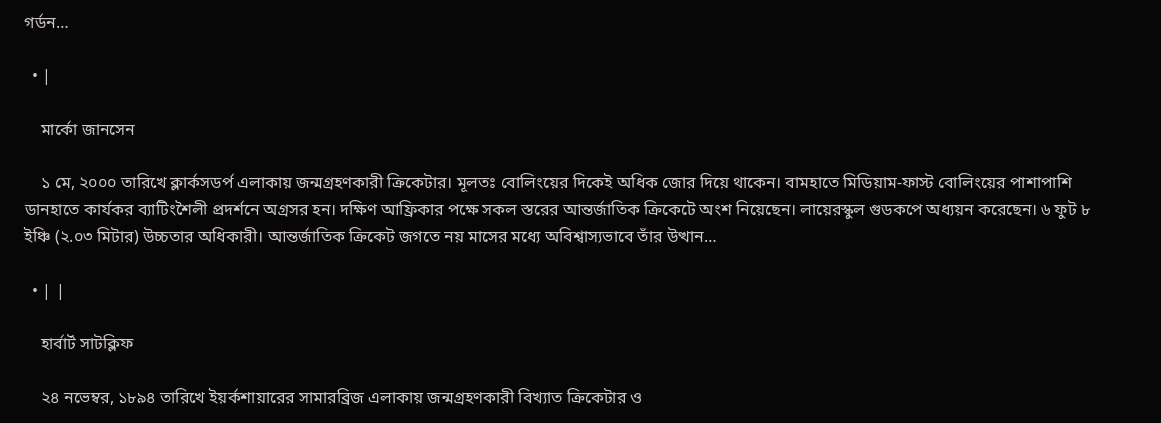গর্ডন…

  • |

    মার্কো জানসেন

    ১ মে, ২০০০ তারিখে ক্লার্কসডর্প এলাকায় জন্মগ্রহণকারী ক্রিকেটার। মূলতঃ বোলিংয়ের দিকেই অধিক জোর দিয়ে থাকেন। বামহাতে মিডিয়াম-ফাস্ট বোলিংয়ের পাশাপাশি ডানহাতে কার্যকর ব্যাটিংশৈলী প্রদর্শনে অগ্রসর হন। দক্ষিণ আফ্রিকার পক্ষে সকল স্তরের আন্তর্জাতিক ক্রিকেটে অংশ নিয়েছেন। লায়েরস্কুল গুডকপে অধ্যয়ন করেছেন। ৬ ফুট ৮ ইঞ্চি (২.০৩ মিটার) উচ্চতার অধিকারী। আন্তর্জাতিক ক্রিকেট জগতে নয় মাসের মধ্যে অবিশ্বাস্যভাবে তাঁর উত্থান…

  • | |

    হার্বার্ট সাটক্লিফ

    ২৪ নভেম্বর, ১৮৯৪ তারিখে ইয়র্কশায়ারের সামারব্রিজ এলাকায় জন্মগ্রহণকারী বিখ্যাত ক্রিকেটার ও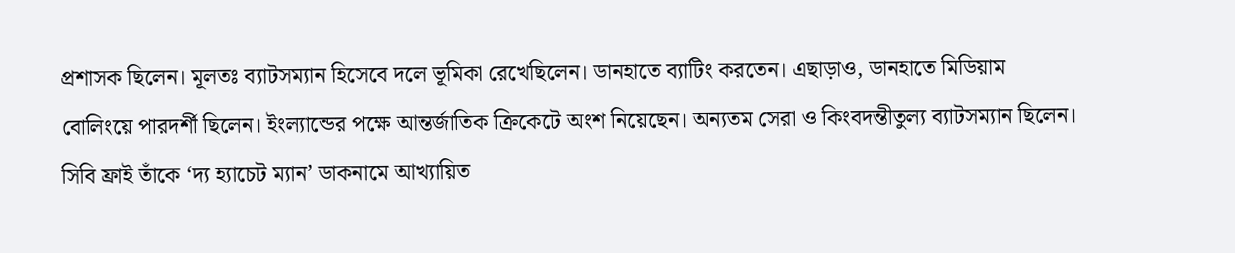প্রশাসক ছিলেন। মূলতঃ ব্যাটসম্যান হিসেবে দলে ভূমিকা রেখেছিলেন। ডানহাতে ব্যাটিং করতেন। এছাড়াও, ডানহাতে মিডিয়াম বোলিংয়ে পারদর্শী ছিলেন। ইংল্যান্ডের পক্ষে আন্তর্জাতিক ক্রিকেটে অংশ নিয়েছেন। অন্যতম সেরা ও কিংবদন্তীতুল্য ব্যাটসম্যান ছিলেন। সিবি ফ্রাই তাঁকে ‘দ্য হ্যাচেট ম্যান’ ডাকনামে আখ্যায়িত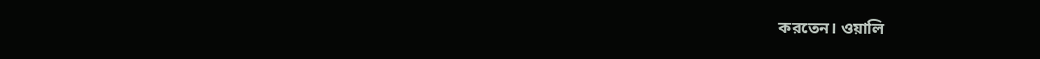করতেন। ওয়ালি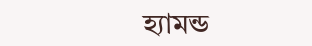হ্যামন্ড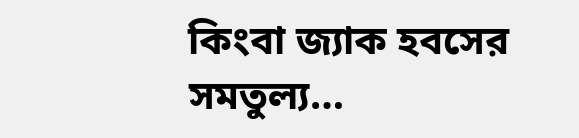কিংবা জ্যাক হবসের সমতুল্য…